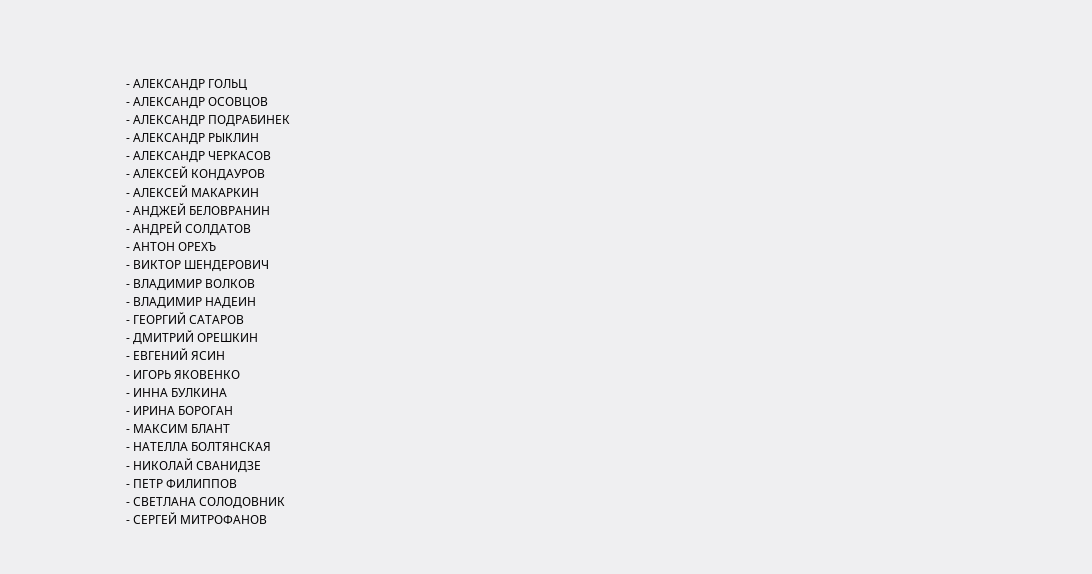- АЛЕКСАНДР ГОЛЬЦ
- АЛЕКСАНДР ОСОВЦОВ
- АЛЕКСАНДР ПОДРАБИНЕК
- АЛЕКСАНДР РЫКЛИН
- АЛЕКСАНДР ЧЕРКАСОВ
- АЛЕКСЕЙ КОНДАУРОВ
- АЛЕКСЕЙ МАКАРКИН
- АНДЖЕЙ БЕЛОВРАНИН
- АНДРЕЙ СОЛДАТОВ
- АНТОН ОРЕХЪ
- ВИКТОР ШЕНДЕРОВИЧ
- ВЛАДИМИР ВОЛКОВ
- ВЛАДИМИР НАДЕИН
- ГЕОРГИЙ САТАРОВ
- ДМИТРИЙ ОРЕШКИН
- ЕВГЕНИЙ ЯСИН
- ИГОРЬ ЯКОВЕНКО
- ИННА БУЛКИНА
- ИРИНА БОРОГАН
- МАКСИМ БЛАНТ
- НАТЕЛЛА БОЛТЯНСКАЯ
- НИКОЛАЙ СВАНИДЗЕ
- ПЕТР ФИЛИППОВ
- СВЕТЛАНА СОЛОДОВНИК
- СЕРГЕЙ МИТРОФАНОВ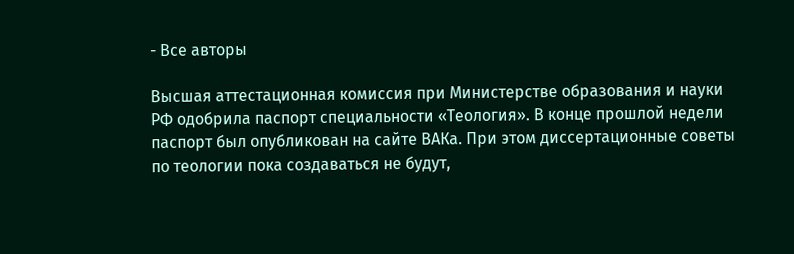- Все авторы

Высшая аттестационная комиссия при Министерстве образования и науки РФ одобрила паспорт специальности «Теология». В конце прошлой недели паспорт был опубликован на сайте ВАКа. При этом диссертационные советы по теологии пока создаваться не будут,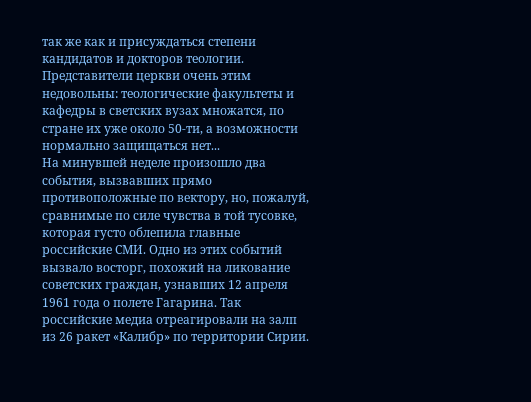так же как и присуждаться степени кандидатов и докторов теологии. Представители церкви очень этим недовольны: теологические факультеты и кафедры в светских вузах множатся, по стране их уже около 50-ти, а возможности нормально защищаться нет...
На минувшей неделе произошло два события, вызвавших прямо противоположные по вектору, но, пожалуй, сравнимые по силе чувства в той тусовке, которая густо облепила главные российские СМИ. Одно из этих событий вызвало восторг, похожий на ликование советских граждан, узнавших 12 апреля 1961 года о полете Гагарина. Так российские медиа отреагировали на залп из 26 ракет «Калибр» по территории Сирии.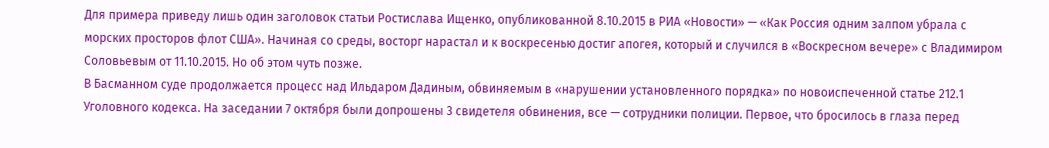Для примера приведу лишь один заголовок статьи Ростислава Ищенко, опубликованной 8.10.2015 в РИА «Новости» — «Как Россия одним залпом убрала с морских просторов флот США». Начиная со среды, восторг нарастал и к воскресенью достиг апогея, который и случился в «Воскресном вечере» с Владимиром Соловьевым от 11.10.2015. Но об этом чуть позже.
В Басманном суде продолжается процесс над Ильдаром Дадиным, обвиняемым в «нарушении установленного порядка» по новоиспеченной статье 212.1 Уголовного кодекса. На заседании 7 октября были допрошены 3 свидетеля обвинения, все — сотрудники полиции. Первое, что бросилось в глаза перед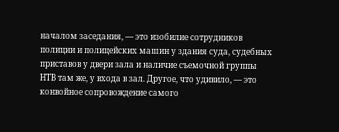началом заседания, — это изобилие сотрудников полиции и полицейских машин у здания суда, судебных приставов у двери зала и наличие съемочной группы НТВ там же, у входа в зал. Другое, что удивило, — это конвойное сопровождение самого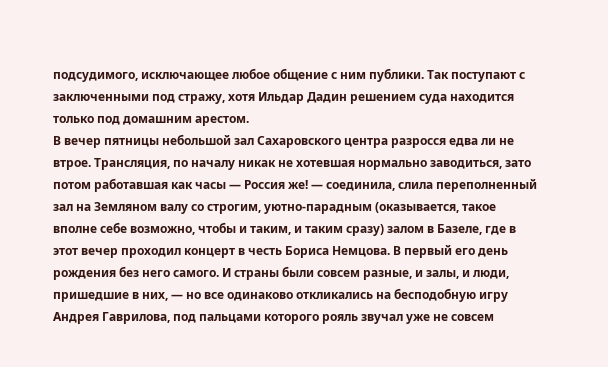подсудимого, исключающее любое общение с ним публики. Так поступают с заключенными под стражу, хотя Ильдар Дадин решением суда находится только под домашним арестом.
В вечер пятницы небольшой зал Сахаровского центра разросся едва ли не втрое. Трансляция, по началу никак не хотевшая нормально заводиться, зато потом работавшая как часы — Россия же! — соединила, слила переполненный зал на Земляном валу со строгим, уютно-парадным (оказывается, такое вполне себе возможно, чтобы и таким, и таким сразу) залом в Базеле, где в этот вечер проходил концерт в честь Бориса Немцова. В первый его день рождения без него самого. И страны были совсем разные, и залы, и люди, пришедшие в них, — но все одинаково откликались на бесподобную игру Андрея Гаврилова, под пальцами которого рояль звучал уже не совсем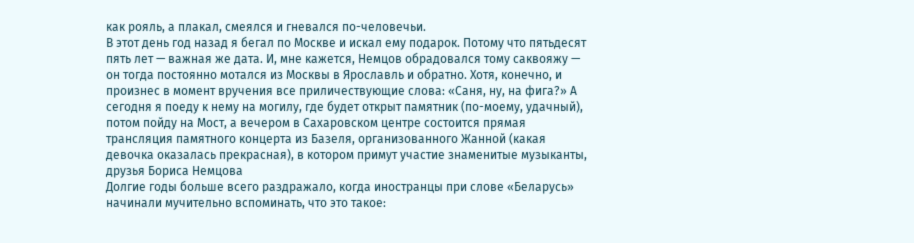как рояль, а плакал, смеялся и гневался по-человечьи.
В этот день год назад я бегал по Москве и искал ему подарок. Потому что пятьдесят пять лет — важная же дата. И, мне кажется, Немцов обрадовался тому саквояжу — он тогда постоянно мотался из Москвы в Ярославль и обратно. Хотя, конечно, и произнес в момент вручения все приличествующие слова: «Саня, ну, на фига?» А сегодня я поеду к нему на могилу, где будет открыт памятник (по-моему, удачный), потом пойду на Мост, а вечером в Сахаровском центре состоится прямая трансляция памятного концерта из Базеля, организованного Жанной (какая девочка оказалась прекрасная), в котором примут участие знаменитые музыканты, друзья Бориса Немцова
Долгие годы больше всего раздражало, когда иностранцы при слове «Беларусь» начинали мучительно вспоминать, что это такое: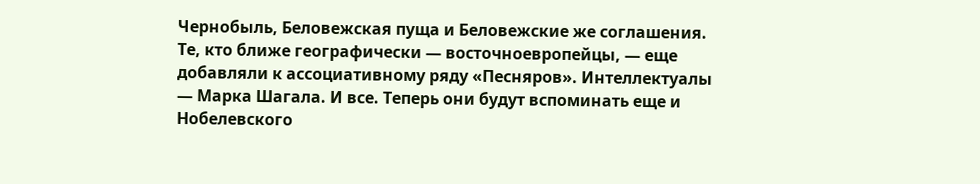Чернобыль, Беловежская пуща и Беловежские же соглашения. Те, кто ближе географически — восточноевропейцы, — еще добавляли к ассоциативному ряду «Песняров». Интеллектуалы — Марка Шагала. И все. Теперь они будут вспоминать еще и Нобелевского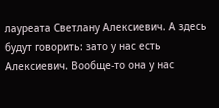лауреата Светлану Алексиевич. А здесь будут говорить: зато у нас есть Алексиевич. Вообще-то она у нас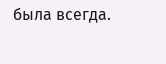была всегда.